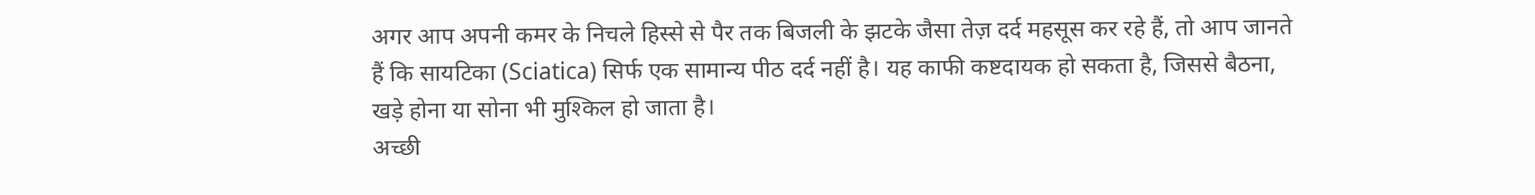अगर आप अपनी कमर के निचले हिस्से से पैर तक बिजली के झटके जैसा तेज़ दर्द महसूस कर रहे हैं, तो आप जानते हैं कि सायटिका (Sciatica) सिर्फ एक सामान्य पीठ दर्द नहीं है। यह काफी कष्टदायक हो सकता है, जिससे बैठना, खड़े होना या सोना भी मुश्किल हो जाता है।
अच्छी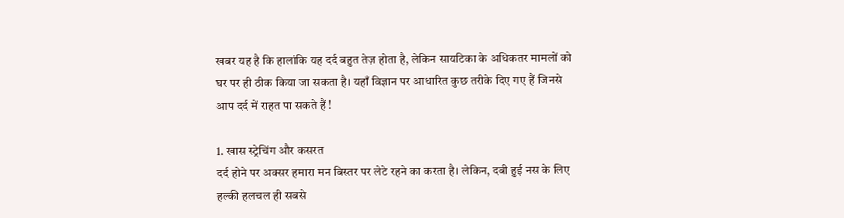खबर यह है कि हालांकि यह दर्द बहुत तेज़ होता है, लेकिन सायटिका के अधिकतर मामलों को घर पर ही ठीक किया जा सकता है। यहाँ विज्ञान पर आधारित कुछ तरीके दिए गए हैं जिनसे आप दर्द में राहत पा सकते हैं !

1. खास स्ट्रेचिंग और कसरत
दर्द होने पर अक्सर हमारा मन बिस्तर पर लेटे रहने का करता है। लेकिन, दबी हुई नस के लिए हल्की हलचल ही सबसे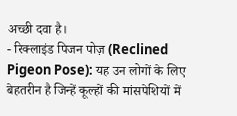अच्छी दवा है।
- रिक्लाइंड पिजन पोज़ (Reclined Pigeon Pose): यह उन लोगों के लिए बेहतरीन है जिन्हें कूल्हों की मांसपेशियों में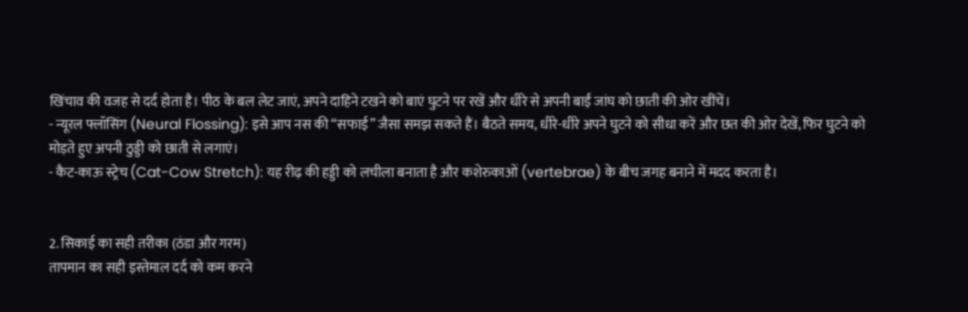खिंचाव की वजह से दर्द होता है। पीठ के बल लेट जाएं, अपने दाहिने टखने को बाएं घुटने पर रखें और धीरे से अपनी बाईं जांघ को छाती की ओर खींचें।
- न्यूरल फ्लॉसिंग (Neural Flossing): इसे आप नस की “सफाई” जैसा समझ सकते हैं। बैठते समय, धीरे-धीरे अपने घुटने को सीधा करें और छत की ओर देखें, फिर घुटने को मोड़ते हुए अपनी ठुड्डी को छाती से लगाएं।
- कैट-काऊ स्ट्रेच (Cat-Cow Stretch): यह रीढ़ की हड्डी को लचीला बनाता है और कशेरुकाओं (vertebrae) के बीच जगह बनाने में मदद करता है।


2. सिकाई का सही तरीका (ठंडा और गरम)
तापमान का सही इस्तेमाल दर्द को कम करने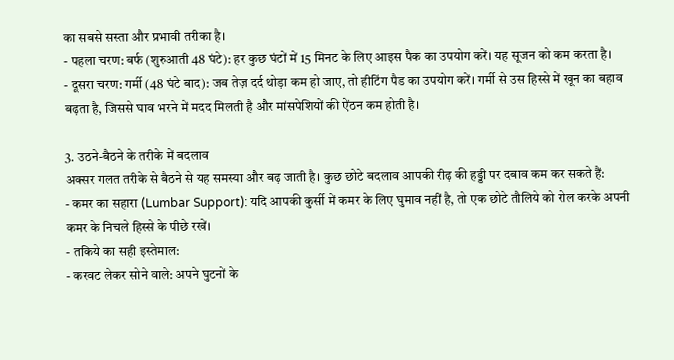का सबसे सस्ता और प्रभावी तरीका है।
- पहला चरण: बर्फ (शुरुआती 48 घंटे): हर कुछ घंटों में 15 मिनट के लिए आइस पैक का उपयोग करें। यह सूजन को कम करता है।
- दूसरा चरण: गर्मी (48 घंटे बाद): जब तेज़ दर्द थोड़ा कम हो जाए, तो हीटिंग पैड का उपयोग करें। गर्मी से उस हिस्से में खून का बहाव बढ़ता है, जिससे घाव भरने में मदद मिलती है और मांसपेशियों की ऐंठन कम होती है।

3. उठने-बैठने के तरीके में बदलाव
अक्सर गलत तरीके से बैठने से यह समस्या और बढ़ जाती है। कुछ छोटे बदलाव आपकी रीढ़ की हड्डी पर दबाव कम कर सकते हैं:
- कमर का सहारा (Lumbar Support): यदि आपकी कुर्सी में कमर के लिए घुमाव नहीं है, तो एक छोटे तौलिये को रोल करके अपनी कमर के निचले हिस्से के पीछे रखें।
- तकिये का सही इस्तेमाल:
- करवट लेकर सोने वाले: अपने घुटनों के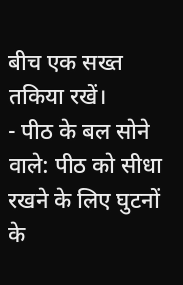बीच एक सख्त तकिया रखें।
- पीठ के बल सोने वाले: पीठ को सीधा रखने के लिए घुटनों के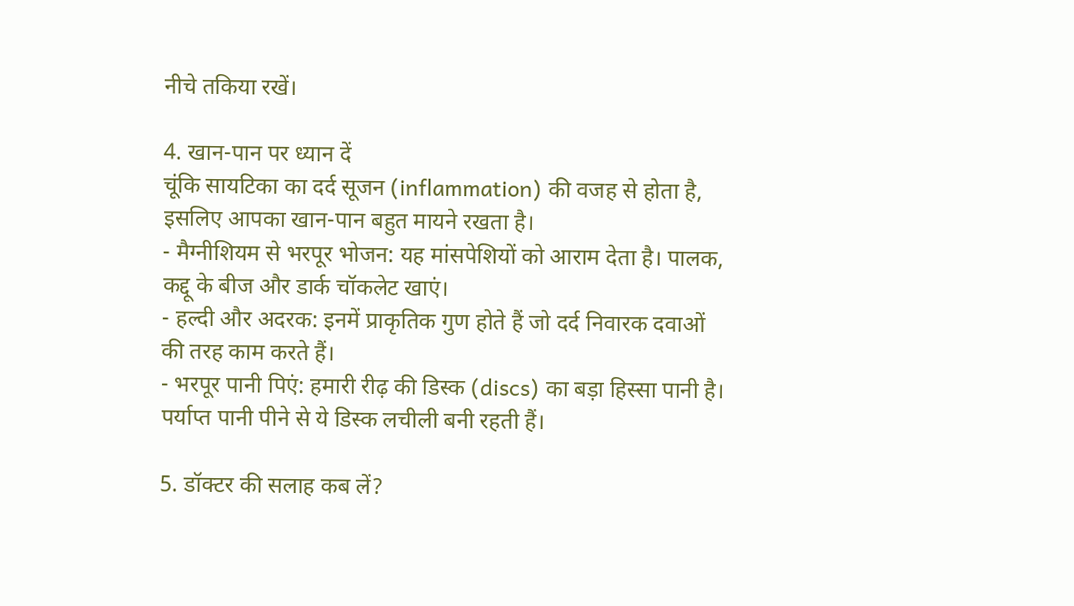नीचे तकिया रखें।

4. खान-पान पर ध्यान दें
चूंकि सायटिका का दर्द सूजन (inflammation) की वजह से होता है, इसलिए आपका खान-पान बहुत मायने रखता है।
- मैग्नीशियम से भरपूर भोजन: यह मांसपेशियों को आराम देता है। पालक, कद्दू के बीज और डार्क चॉकलेट खाएं।
- हल्दी और अदरक: इनमें प्राकृतिक गुण होते हैं जो दर्द निवारक दवाओं की तरह काम करते हैं।
- भरपूर पानी पिएं: हमारी रीढ़ की डिस्क (discs) का बड़ा हिस्सा पानी है। पर्याप्त पानी पीने से ये डिस्क लचीली बनी रहती हैं।

5. डॉक्टर की सलाह कब लें?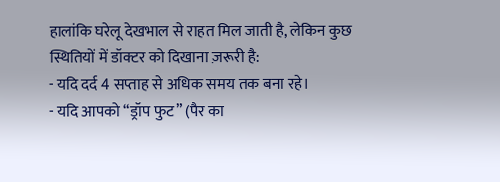हालांकि घरेलू देखभाल से राहत मिल जाती है, लेकिन कुछ स्थितियों में डॉक्टर को दिखाना ज़रूरी है:
- यदि दर्द 4 सप्ताह से अधिक समय तक बना रहे।
- यदि आपको “ड्रॉप फुट” (पैर का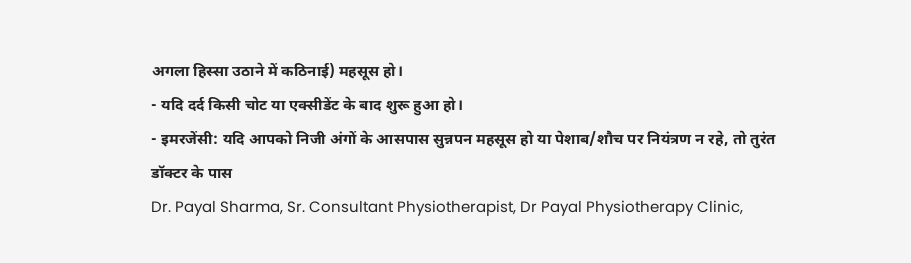अगला हिस्सा उठाने में कठिनाई) महसूस हो।
- यदि दर्द किसी चोट या एक्सीडेंट के बाद शुरू हुआ हो।
- इमरजेंसी: यदि आपको निजी अंगों के आसपास सुन्नपन महसूस हो या पेशाब/शौच पर नियंत्रण न रहे, तो तुरंत डॉक्टर के पास
Dr. Payal Sharma, Sr. Consultant Physiotherapist, Dr Payal Physiotherapy Clinic,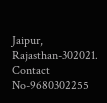Jaipur, Rajasthan-302021. Contact No-9680302255